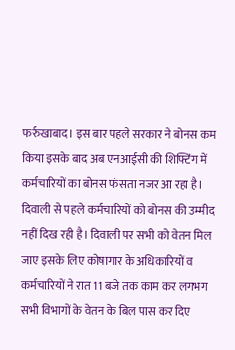फर्रुखाबाद। इस बार पहले सरकार ने बोनस कम किया इसके बाद अब एनआईसी की शिफ्टिंग में कर्मचारियों का बोनस फंसता नजर आ रहा है। दिवाली से पहले कर्मचारियों को बोनस की उम्मीद नहीं दिख रही है। दिवाली पर सभी को वेतन मिल जाए इसके लिए कोषागार के अधिकारियों व कर्मचारियों ने रात 11 बजे तक काम कर लगभग सभी विभागों के वेतन के बिल पास कर दिए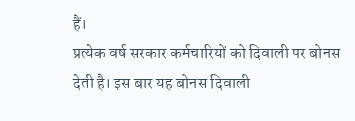हैं।
प्रत्येक वर्ष सरकार कर्मचारियों को दिवाली पर बोनस देती है। इस बार यह बोनस दिवाली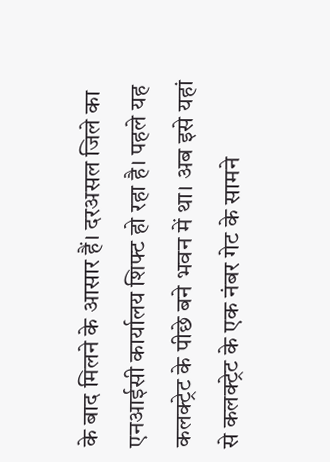के बाद मिलने के आसार हैं। दरअसल जिले का एनआईसी कार्यालय शिफ्ट हो रहा है। पहले यह कलक्ट्रेट के पीछे बने भवन में था। अब इसे यहां से कलक्ट्रेट के एक नंबर गेट के सामने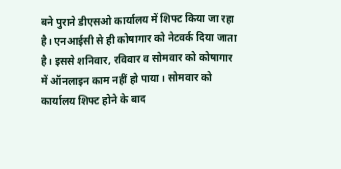बने पुराने डीएसओ कार्यालय में शिफ्ट किया जा रहा है। एनआईसी से ही कोषागार को नेटवर्क दिया जाता है। इससे शनिवार, रविवार व सोमवार को कोषागार में ऑनलाइन काम नहीं हो पाया। सोमवार को कार्यालय शिफ्ट होने के बाद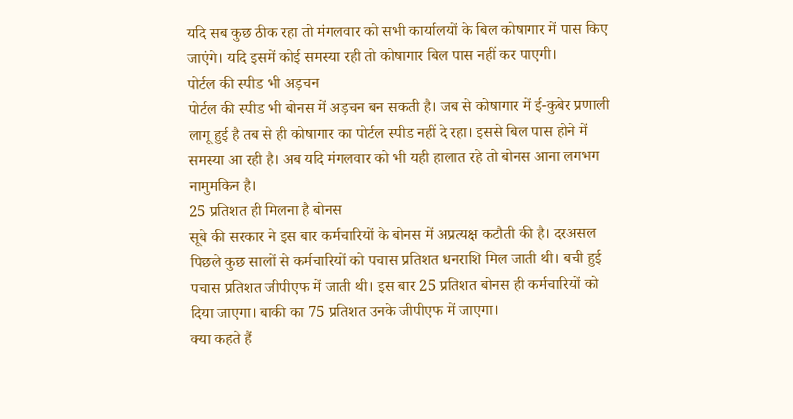यदि सब कुछ ठीक रहा तो मंगलवार को सभी कार्यालयों के बिल कोषागार में पास किए जाएंगे। यदि इसमें कोई समस्या रही तो कोषागार बिल पास नहीं कर पाएगी।
पोर्टल की स्पीड भी अड़चन
पोर्टल की स्पीड भी बोनस में अड़चन बन सकती है। जब से कोषागार में ई-कुबेर प्रणाली लागू हुई है तब से ही कोषागार का पोर्टल स्पीड नहीं दे रहा। इससे बिल पास होने में समस्या आ रही है। अब यदि मंगलवार को भी यही हालात रहे तो बोनस आना लगभग नामुमकिन है।
25 प्रतिशत ही मिलना है बोनस
सूबे की सरकार ने इस बार कर्मचारियों के बोनस में अप्रत्यक्ष कटौती की है। दरअसल पिछले कुछ सालों से कर्मचारियों को पचास प्रतिशत धनराशि मिल जाती थी। बची हुई पचास प्रतिशत जीपीएफ में जाती थी। इस बार 25 प्रतिशत बोनस ही कर्मचारियों को दिया जाएगा। बाकी का 75 प्रतिशत उनके जीपीएफ में जाएगा।
क्या कहते हैं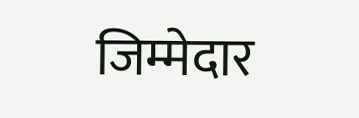जिम्मेदार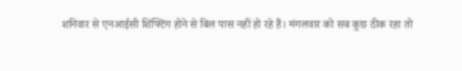शनिवार से एनआईसी शिफ्टिंग होने से बिल पास नहीं हो रहे हैं। मंगलवार को सब कुछ ठीक रहा तो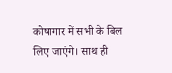कोषागार में सभी के बिल लिए जाएंगे। साथ ही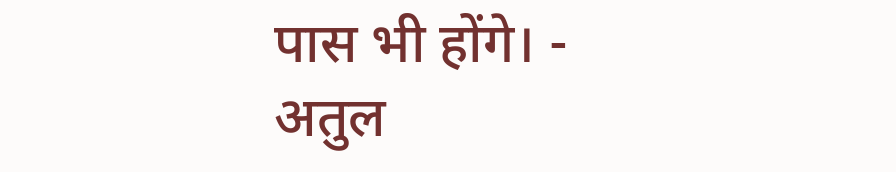पास भी होंगे। - अतुल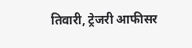तिवारी, ट्रेजरी आफीसर